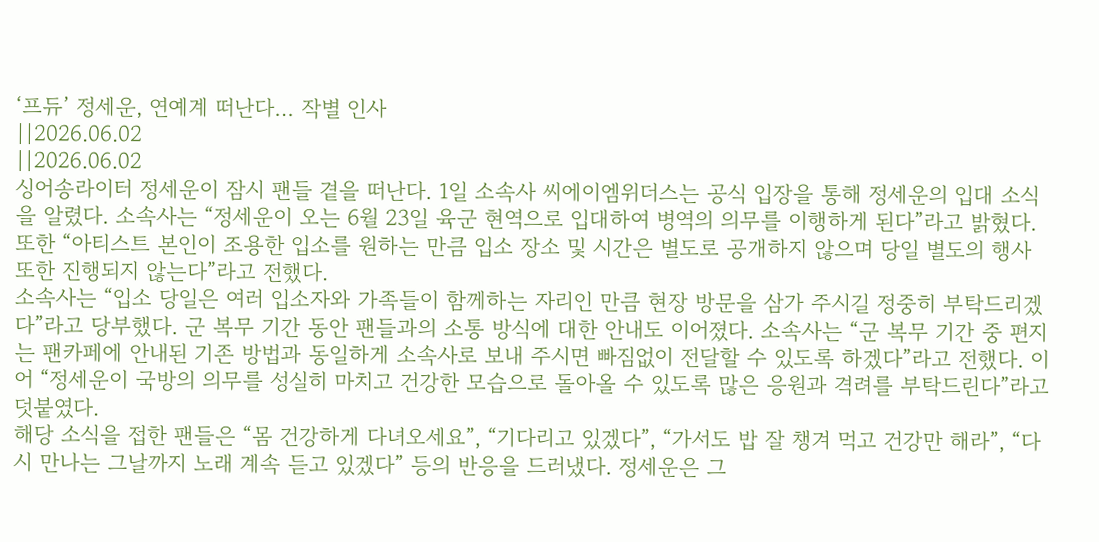‘프듀’ 정세운, 연예계 떠난다… 작별 인사
||2026.06.02
||2026.06.02
싱어송라이터 정세운이 잠시 팬들 곁을 떠난다. 1일 소속사 씨에이엠위더스는 공식 입장을 통해 정세운의 입대 소식을 알렸다. 소속사는 “정세운이 오는 6월 23일 육군 현역으로 입대하여 병역의 의무를 이행하게 된다”라고 밝혔다. 또한 “아티스트 본인이 조용한 입소를 원하는 만큼 입소 장소 및 시간은 별도로 공개하지 않으며 당일 별도의 행사 또한 진행되지 않는다”라고 전했다.
소속사는 “입소 당일은 여러 입소자와 가족들이 함께하는 자리인 만큼 현장 방문을 삼가 주시길 정중히 부탁드리겠다”라고 당부했다. 군 복무 기간 동안 팬들과의 소통 방식에 대한 안내도 이어졌다. 소속사는 “군 복무 기간 중 편지는 팬카페에 안내된 기존 방법과 동일하게 소속사로 보내 주시면 빠짐없이 전달할 수 있도록 하겠다”라고 전했다. 이어 “정세운이 국방의 의무를 성실히 마치고 건강한 모습으로 돌아올 수 있도록 많은 응원과 격려를 부탁드린다”라고 덧붙였다.
해당 소식을 접한 팬들은 “몸 건강하게 다녀오세요”, “기다리고 있겠다”, “가서도 밥 잘 챙겨 먹고 건강만 해라”, “다시 만나는 그날까지 노래 계속 듣고 있겠다” 등의 반응을 드러냈다. 정세운은 그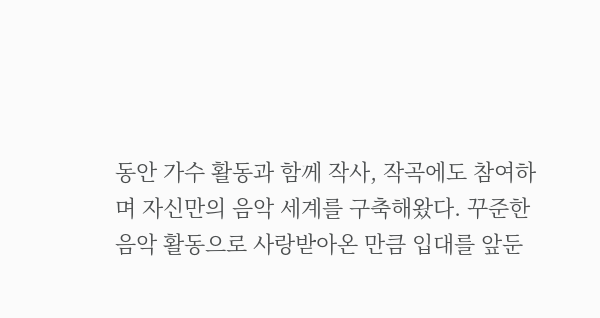동안 가수 활동과 함께 작사, 작곡에도 참여하며 자신만의 음악 세계를 구축해왔다. 꾸준한 음악 활동으로 사랑받아온 만큼 입대를 앞둔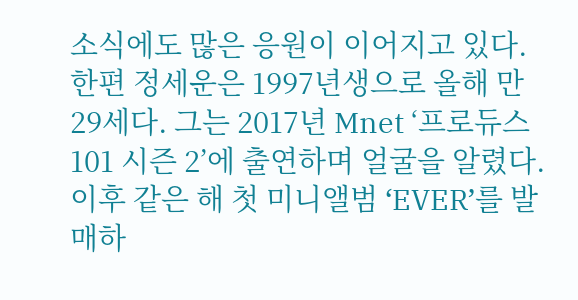소식에도 많은 응원이 이어지고 있다.
한편 정세운은 1997년생으로 올해 만 29세다. 그는 2017년 Mnet ‘프로듀스 101 시즌 2’에 출연하며 얼굴을 알렸다. 이후 같은 해 첫 미니앨범 ‘EVER’를 발매하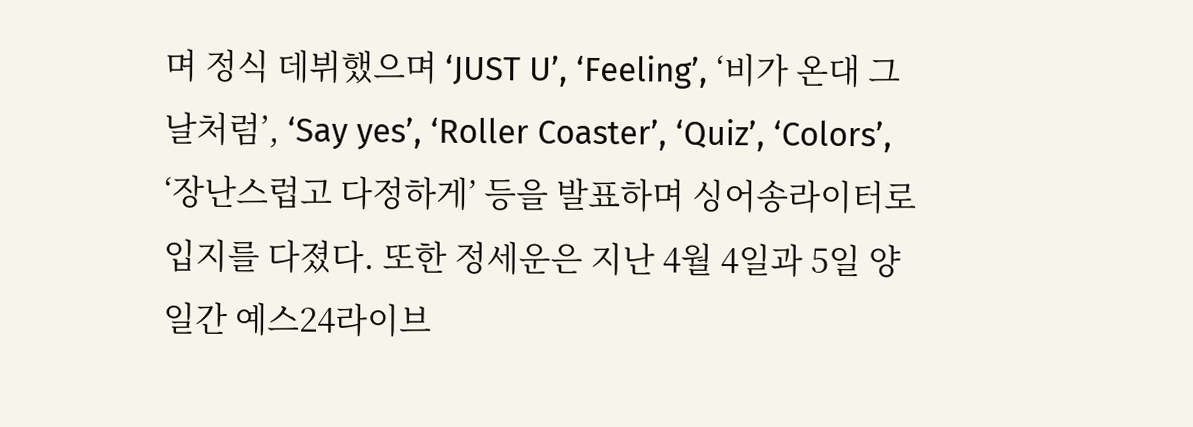며 정식 데뷔했으며 ‘JUST U’, ‘Feeling’, ‘비가 온대 그날처럼’, ‘Say yes’, ‘Roller Coaster’, ‘Quiz’, ‘Colors’, ‘장난스럽고 다정하게’ 등을 발표하며 싱어송라이터로 입지를 다졌다. 또한 정세운은 지난 4월 4일과 5일 양일간 예스24라이브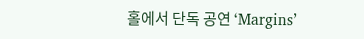홀에서 단독 공연 ‘Margins’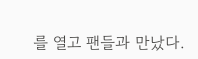를 열고 팬들과 만났다.